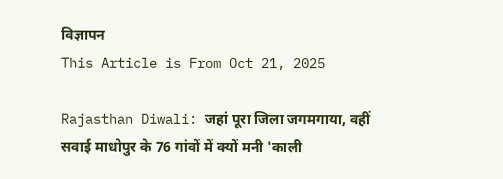विज्ञापन
This Article is From Oct 21, 2025

Rajasthan Diwali: जहां पूरा जिला जगमगाया, वहीं सवाई माधोपुर के 76 गांवों में क्यों मनी 'काली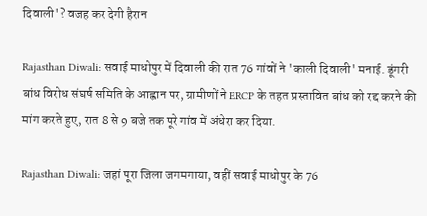दिवाली'? वजह कर देगी हैरान

Rajasthan Diwali: सवाई माधोपुर में दिवाली की रात 76 गांवों ने 'काली दिवाली' मनाई. डूंगरी बांध विरोध संघर्ष समिति के आह्वान पर, ग्रामीणों ने ERCP के तहत प्रस्तावित बांध को रद्द करने की मांग करते हुए, रात 8 से 9 बजे तक पूरे गांव में अंधेरा कर दिया.

Rajasthan Diwali: जहां पूरा जिला जगमगाया, वहीं सवाई माधोपुर के 76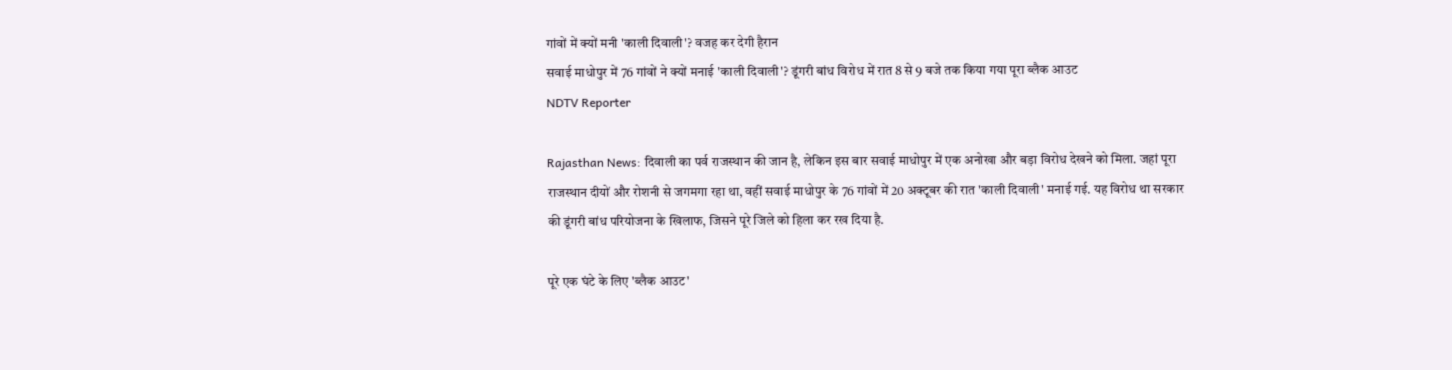गांवों में क्यों मनी 'काली दिवाली'? वजह कर देगी हैरान
सवाई माधोपुर में 76 गांवों ने क्यों मनाई 'काली दिवाली'? डूंगरी बांध विरोध में रात 8 से 9 बजे तक किया गया पूरा ब्लैक आउट
NDTV Reporter

Rajasthan News: दिवाली का पर्व राजस्थान की जान है, लेकिन इस बार सवाई माधोपुर में एक अनोखा और बड़ा विरोध देखने को मिला. जहां पूरा राजस्थान दीयों और रोशनी से जगमगा रहा था, वहीं सवाई माधोपुर के 76 गांवों में 20 अक्टूबर की रात 'काली दिवाली' मनाई गई. यह विरोध था सरकार की डूंगरी बांध परियोजना के खिलाफ, जिसने पूरे जिले को हिला कर रख दिया है.

पूरे एक घंटे के लिए 'ब्लैक आउट'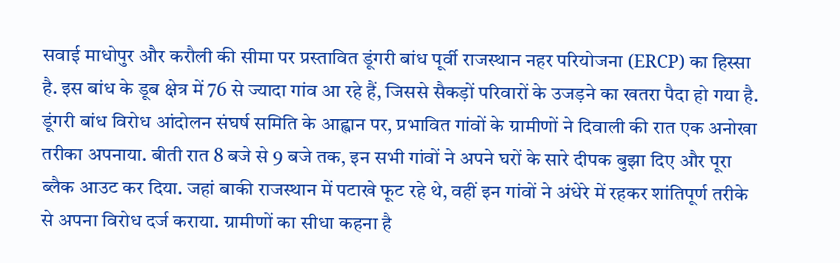सवाई माधोपुर और करौली की सीमा पर प्रस्तावित डूंगरी बांध पूर्वी राजस्थान नहर परियोजना (ERCP) का हिस्सा है. इस बांध के डूब क्षेत्र में 76 से ज्यादा गांव आ रहे हैं, जिससे सैकड़ों परिवारों के उजड़ने का खतरा पैदा हो गया है. डूंगरी बांध विरोध आंदोलन संघर्ष समिति के आह्वान पर, प्रभावित गांवों के ग्रामीणों ने दिवाली की रात एक अनोखा तरीका अपनाया. बीती रात 8 बजे से 9 बजे तक, इन सभी गांवों ने अपने घरों के सारे दीपक बुझा दिए और पूरा ब्लैक आउट कर दिया. जहां बाकी राजस्थान में पटाखे फूट रहे थे, वहीं इन गांवों ने अंधेरे में रहकर शांतिपूर्ण तरीके से अपना विरोध दर्ज कराया. ग्रामीणों का सीधा कहना है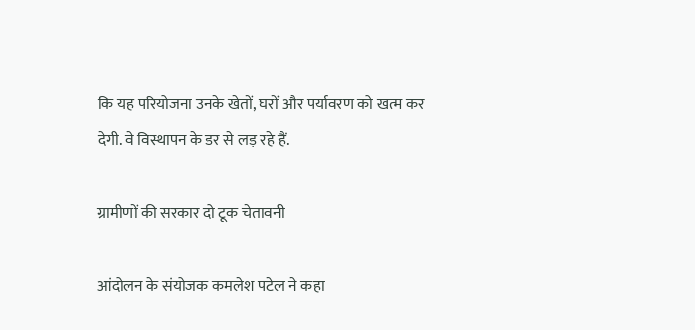कि यह परियोजना उनके खेतों, घरों और पर्यावरण को खत्म कर देगी. वे विस्थापन के डर से लड़ रहे हैं.

ग्रामीणों की सरकार दो टूक चेतावनी

आंदोलन के संयोजक कमलेश पटेल ने कहा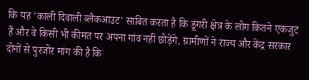कि यह 'काली दिवाली ब्लैकआउट' साबित करता है कि डूंगरी क्षेत्र के लोग कितने एकजुट हैं और वे किसी भी कीमत पर अपना गांव नहीं छोड़ेंगे. ग्रामीणों ने राज्य और केंद्र सरकार दोनों से पुरजोर मांग की है कि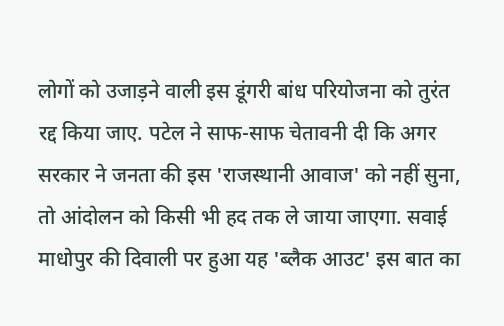लोगों को उजाड़ने वाली इस डूंगरी बांध परियोजना को तुरंत रद्द किया जाए. पटेल ने साफ-साफ चेतावनी दी कि अगर सरकार ने जनता की इस 'राजस्थानी आवाज' को नहीं सुना, तो आंदोलन को किसी भी हद तक ले जाया जाएगा. सवाई माधोपुर की दिवाली पर हुआ यह 'ब्लैक आउट' इस बात का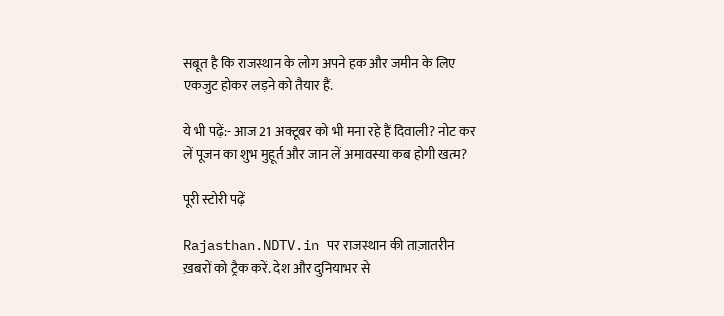सबूत है कि राजस्थान के लोग अपने हक और जमीन के लिए एकजुट होकर लड़ने को तैयार हैं.

ये भी पढ़ें:- आज 21 अक्टूबर को भी मना रहे हैं दिवाली? नोट कर लें पूजन का शुभ मुहूर्त और जान लें अमावस्या कब होगी खत्म?

पूरी स्टोरी पढ़ें

Rajasthan.NDTV.in पर राजस्थान की ताज़ातरीन ख़बरों को ट्रैक करें. देश और दुनियाभर से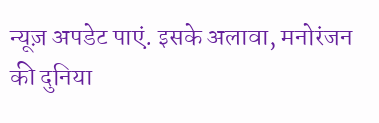न्यूज़ अपडेट पाएं. इसके अलावा, मनोरंजन की दुनिया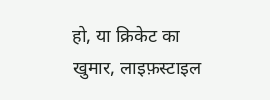हो, या क्रिकेट का खुमार, लाइफ़स्टाइल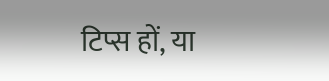टिप्स हों, या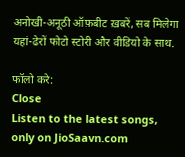अनोखी-अनूठी ऑफ़बीट ख़बरें, सब मिलेगा यहां-ढेरों फोटो स्टोरी और वीडियो के साथ.

फॉलो करे:
Close
Listen to the latest songs, only on JioSaavn.com